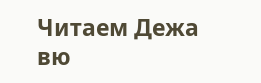Читаем Дежа вю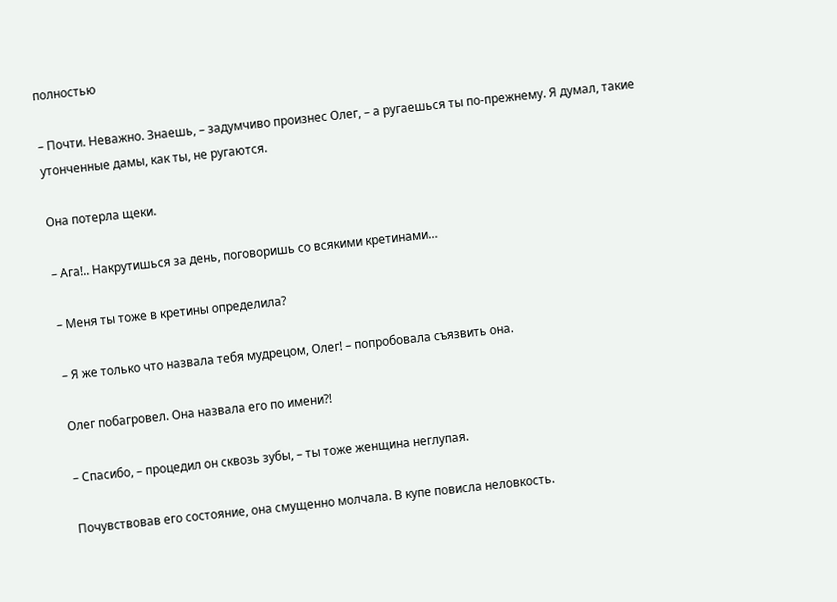полностью

– Почти. Неважно. Знаешь, – задумчиво произнес Олег, – а ругаешься ты по-прежнему. Я думал, такие утонченные дамы, как ты, не ругаются.

Она потерла щеки.

– Ага!.. Накрутишься за день, поговоришь со всякими кретинами…

– Меня ты тоже в кретины определила?

– Я же только что назвала тебя мудрецом, Олег! – попробовала съязвить она.

Олег побагровел. Она назвала его по имени?!

– Спасибо, – процедил он сквозь зубы, – ты тоже женщина неглупая.

Почувствовав его состояние, она смущенно молчала. В купе повисла неловкость.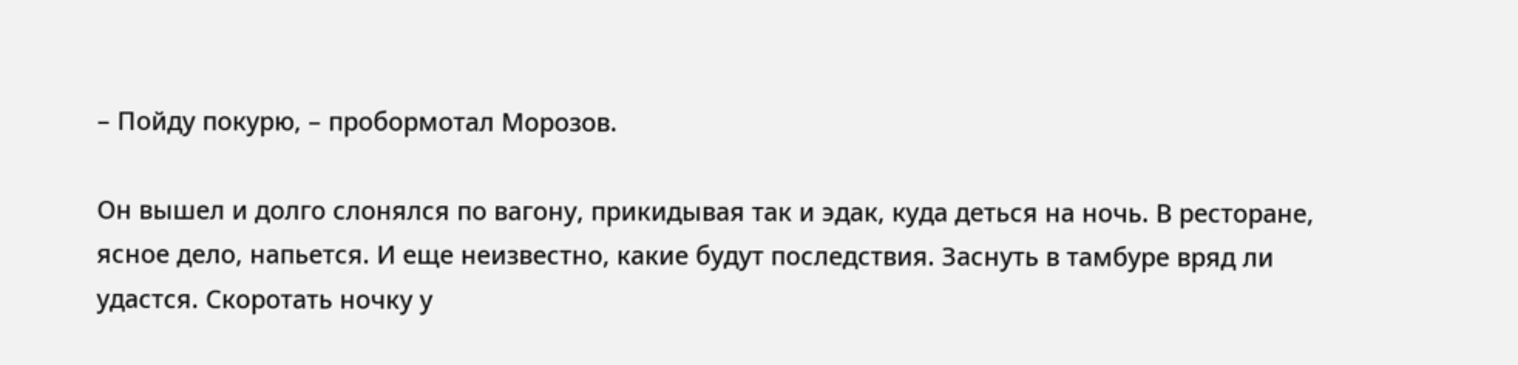– Пойду покурю, – пробормотал Морозов.

Он вышел и долго слонялся по вагону, прикидывая так и эдак, куда деться на ночь. В ресторане, ясное дело, напьется. И еще неизвестно, какие будут последствия. Заснуть в тамбуре вряд ли удастся. Скоротать ночку у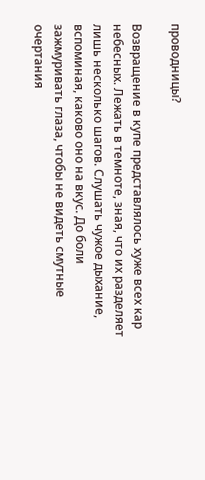проводницы?

Возвращение в купе представлялось хуже всех кар небесных. Лежать в темноте, зная, что их разделяет лишь несколько шагов. Слушать чужое дыхание, вспоминая, каково оно на вкус. До боли зажмуривать глаза, чтобы не видеть смутные очертания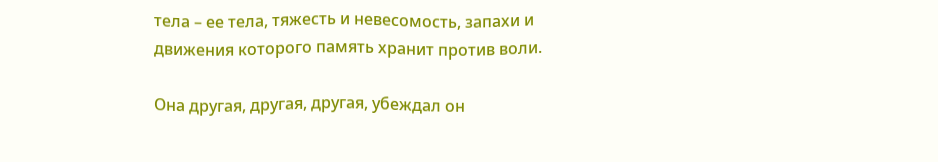тела – ее тела, тяжесть и невесомость, запахи и движения которого память хранит против воли.

Она другая, другая, другая, убеждал он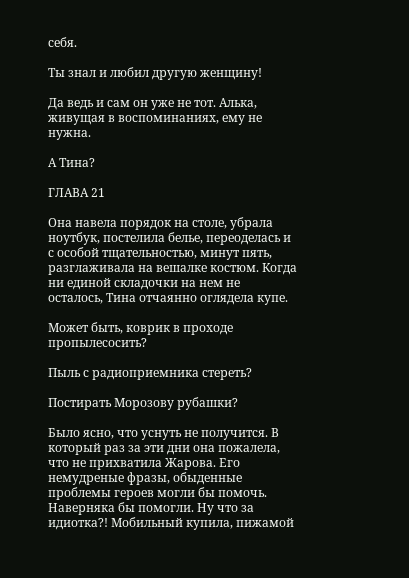себя.

Ты знал и любил другую женщину!

Да ведь и сам он уже не тот. Алька, живущая в воспоминаниях, ему не нужна.

А Тина?

ГЛАВА 21

Она навела порядок на столе, убрала ноутбук, постелила белье, переоделась и с особой тщательностью, минут пять, разглаживала на вешалке костюм. Когда ни единой складочки на нем не осталось, Тина отчаянно оглядела купе.

Может быть, коврик в проходе пропылесосить?

Пыль с радиоприемника стереть?

Постирать Морозову рубашки?

Было ясно, что уснуть не получится. В который раз за эти дни она пожалела, что не прихватила Жарова. Его немудреные фразы, обыденные проблемы героев могли бы помочь. Наверняка бы помогли. Ну что за идиотка?! Мобильный купила, пижамой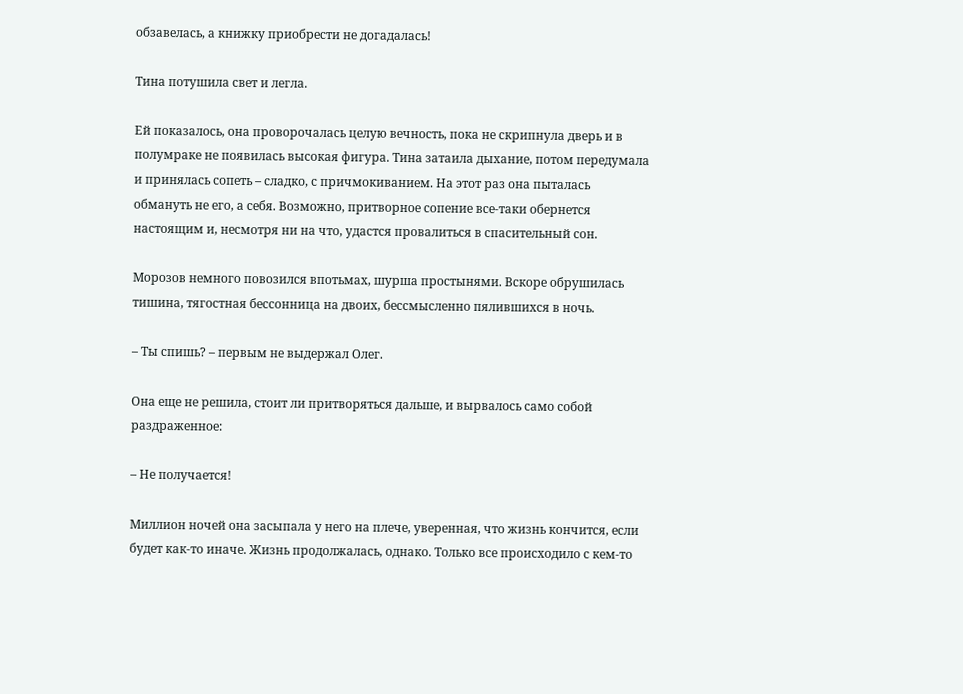обзавелась, а книжку приобрести не догадалась!

Тина потушила свет и легла.

Ей показалось, она проворочалась целую вечность, пока не скрипнула дверь и в полумраке не появилась высокая фигура. Тина затаила дыхание, потом передумала и принялась сопеть – сладко, с причмокиванием. На этот раз она пыталась обмануть не его, а себя. Возможно, притворное сопение все-таки обернется настоящим и, несмотря ни на что, удастся провалиться в спасительный сон.

Морозов немного повозился впотьмах, шурша простынями. Вскоре обрушилась тишина, тягостная бессонница на двоих, бессмысленно пялившихся в ночь.

– Ты спишь? – первым не выдержал Олег.

Она еще не решила, стоит ли притворяться дальше, и вырвалось само собой раздраженное:

– Не получается!

Миллион ночей она засыпала у него на плече, уверенная, что жизнь кончится, если будет как-то иначе. Жизнь продолжалась, однако. Только все происходило с кем-то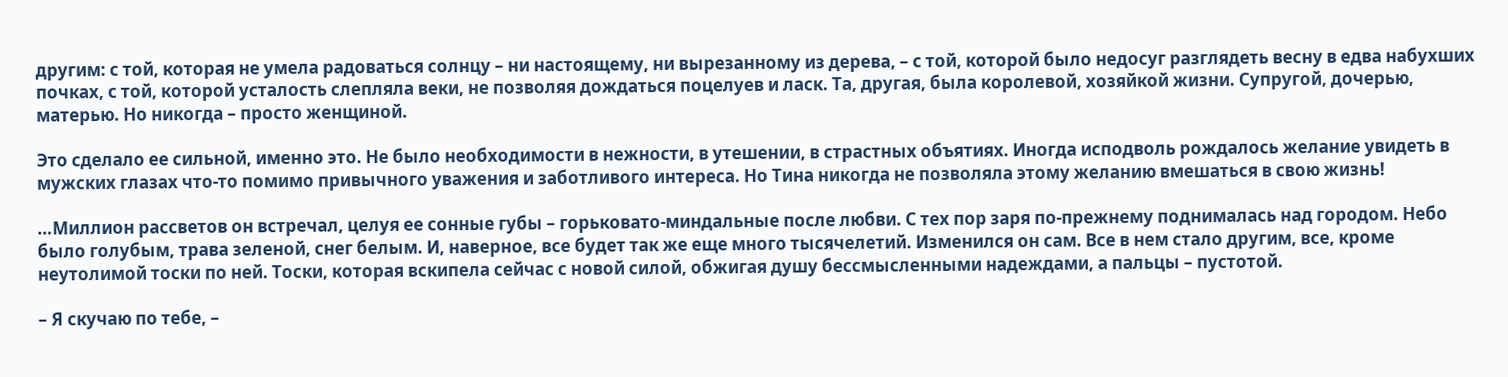другим: с той, которая не умела радоваться солнцу – ни настоящему, ни вырезанному из дерева, – с той, которой было недосуг разглядеть весну в едва набухших почках, с той, которой усталость слепляла веки, не позволяя дождаться поцелуев и ласк. Та, другая, была королевой, хозяйкой жизни. Супругой, дочерью, матерью. Но никогда – просто женщиной.

Это сделало ее сильной, именно это. Не было необходимости в нежности, в утешении, в страстных объятиях. Иногда исподволь рождалось желание увидеть в мужских глазах что-то помимо привычного уважения и заботливого интереса. Но Тина никогда не позволяла этому желанию вмешаться в свою жизнь!

…Миллион рассветов он встречал, целуя ее сонные губы – горьковато-миндальные после любви. С тех пор заря по-прежнему поднималась над городом. Небо было голубым, трава зеленой, снег белым. И, наверное, все будет так же еще много тысячелетий. Изменился он сам. Все в нем стало другим, все, кроме неутолимой тоски по ней. Тоски, которая вскипела сейчас с новой силой, обжигая душу бессмысленными надеждами, а пальцы – пустотой.

– Я скучаю по тебе, –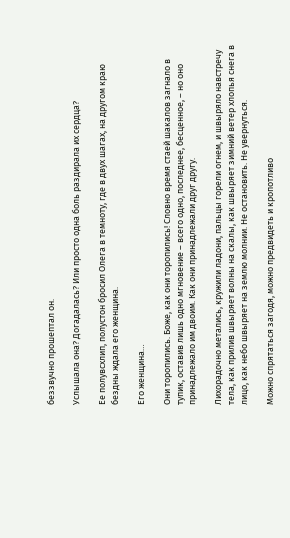беззвучно прошептал он.

Услышала она? Догадалась? Или просто одна боль раздирала их сердца?

Ее полувсхлип, полустон бросил Олега в темноту, где в двух шагах, на другом краю бездны ждала его женщина.

Его женщина…

Они торопились. Боже, как они торопились! Словно время стаей шакалов загнало в тупик, оставив лишь одно мгновение – всего одно, последнее, бесценное, – но оно принадлежало им двоим. Как они принадлежали друг другу.

Лихорадочно метались, кружили ладони, пальцы горели огнем, и швыряло навстречу тела, как прилив швыряет волны на скалы, как швыряет зимний ветер хлопья снега в лицо, как небо швыряет на землю молнии. Не остановить. Не увернуться.

Можно спрятаться загодя, можно предвидеть и кропотливо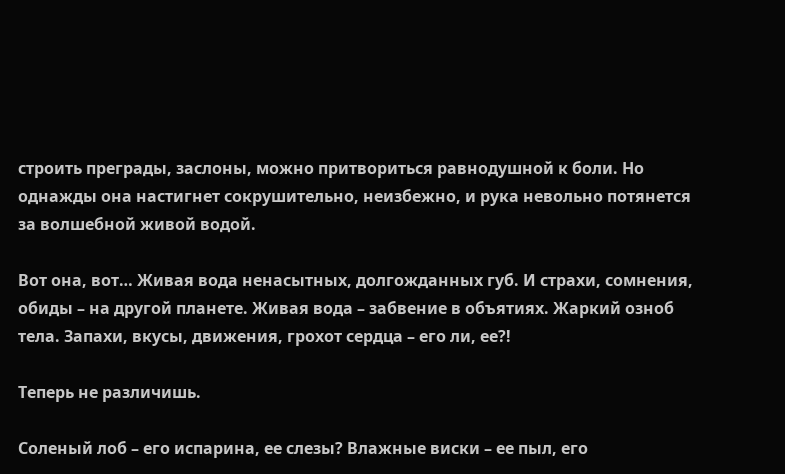строить преграды, заслоны, можно притвориться равнодушной к боли. Но однажды она настигнет сокрушительно, неизбежно, и рука невольно потянется за волшебной живой водой.

Вот она, вот… Живая вода ненасытных, долгожданных губ. И страхи, сомнения, обиды – на другой планете. Живая вода – забвение в объятиях. Жаркий озноб тела. Запахи, вкусы, движения, грохот сердца – его ли, ее?!

Теперь не различишь.

Соленый лоб – его испарина, ее слезы? Влажные виски – ее пыл, его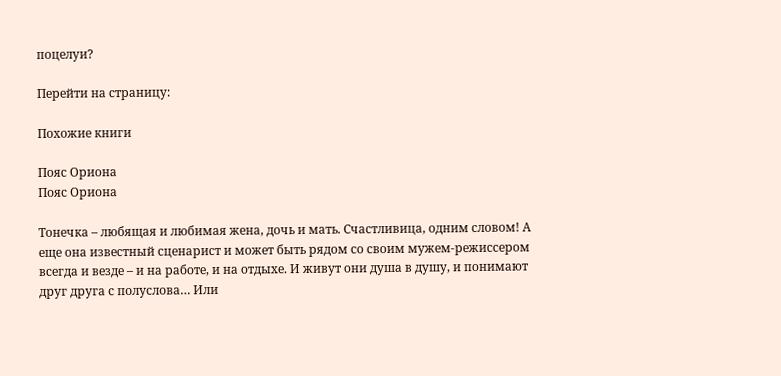поцелуи?

Перейти на страницу:

Похожие книги

Пояс Ориона
Пояс Ориона

Тонечка – любящая и любимая жена, дочь и мать. Счастливица, одним словом! А еще она известный сценарист и может быть рядом со своим мужем-режиссером всегда и везде – и на работе, и на отдыхе. И живут они душа в душу, и понимают друг друга с полуслова… Или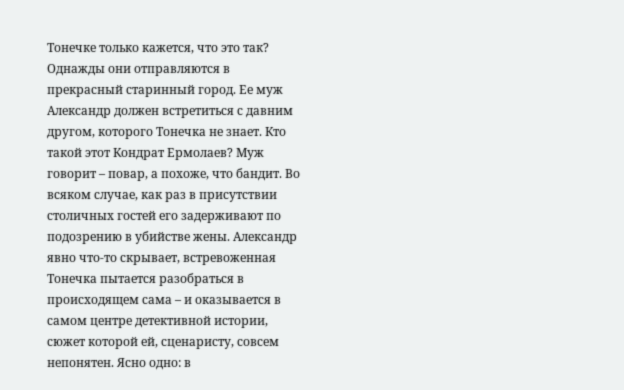Тонечке только кажется, что это так? Однажды они отправляются в прекрасный старинный город. Ее муж Александр должен встретиться с давним другом, которого Тонечка не знает. Кто такой этот Кондрат Ермолаев? Муж говорит – повар, а похоже, что бандит. Во всяком случае, как раз в присутствии столичных гостей его задерживают по подозрению в убийстве жены. Александр явно что-то скрывает, встревоженная Тонечка пытается разобраться в происходящем сама – и оказывается в самом центре детективной истории, сюжет которой ей, сценаристу, совсем непонятен. Ясно одно: в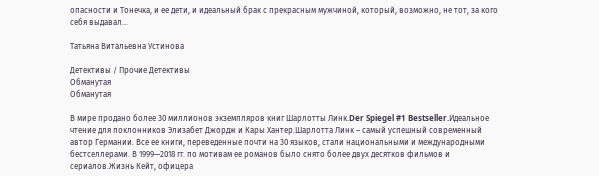опасности и Тонечка, и ее дети, и идеальный брак с прекрасным мужчиной, который, возможно, не тот, за кого себя выдавал…

Татьяна Витальевна Устинова

Детективы / Прочие Детективы
Обманутая
Обманутая

В мире продано более 30 миллионов экземпляров книг Шарлотты Линк.Der Spiegel #1 Bestseller.Идеальное чтение для поклонников Элизабет Джордж и Кары Хантер.Шарлотта Линк – самый успешный современный автор Германии. Все ее книги, переведенные почти на 30 языков, стали национальными и международными бестселлерами. В 1999—2018 гг. по мотивам ее романов было снято более двух десятков фильмов и сериалов.Жизнь Кейт, офицера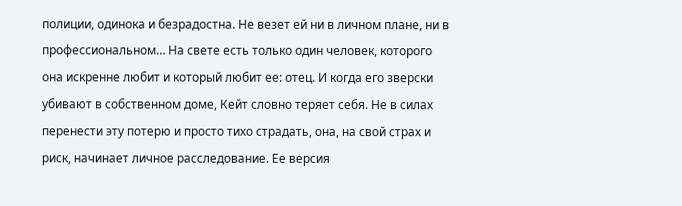полиции, одинока и безрадостна. Не везет ей ни в личном плане, ни в профессиональном… На свете есть только один человек, которого она искренне любит и который любит ее: отец. И когда его зверски убивают в собственном доме, Кейт словно теряет себя. Не в силах перенести эту потерю и просто тихо страдать, она, на свой страх и риск, начинает личное расследование. Ее версия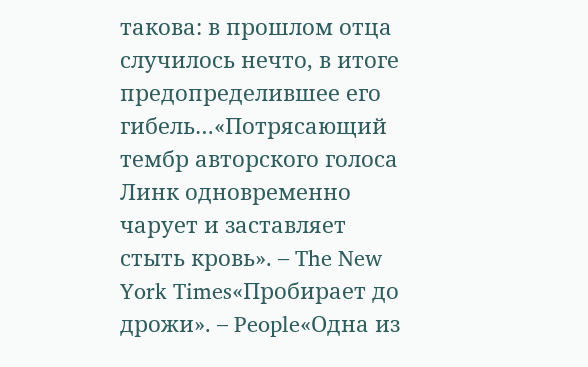такова: в прошлом отца случилось нечто, в итоге предопределившее его гибель…«Потрясающий тембр авторского голоса Линк одновременно чарует и заставляет стыть кровь». – The New York Times«Пробирает до дрожи». – People«Одна из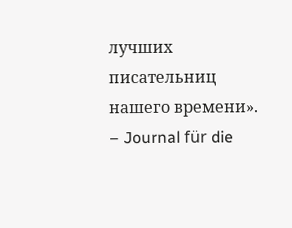лучших писательниц нашего времени». – Journal für die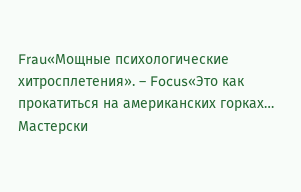Frau«Мощные психологические хитросплетения». – Focus«Это как прокатиться на американских горках… Мастерски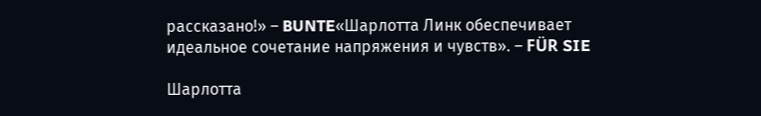рассказано!» – BUNTE«Шарлотта Линк обеспечивает идеальное сочетание напряжения и чувств». – FÜR SIE

Шарлотта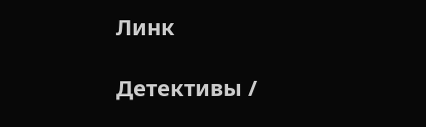Линк

Детективы /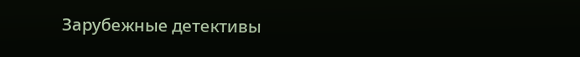Зарубежные детективы